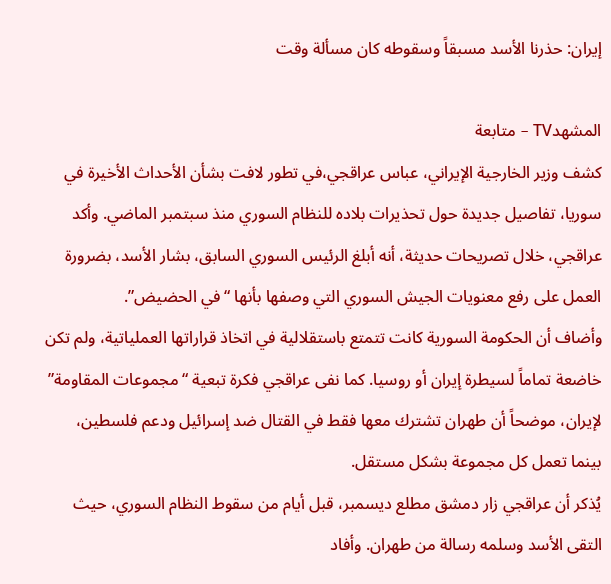إيران: حذرنا الأسد مسبقاً وسقوطه كان مسألة وقت

المشهدTV – متابعة
كشف وزير الخارجية الإيراني، عباس عراقجي،في تطور لافت بشأن الأحداث الأخيرة في سوريا، تفاصيل جديدة حول تحذيرات بلاده للنظام السوري منذ سبتمبر الماضي. وأكد عراقجي، خلال تصريحات حديثة، أنه أبلغ الرئيس السوري السابق، بشار الأسد، بضرورة العمل على رفع معنويات الجيش السوري التي وصفها بأنها “في الحضيض”.
وأضاف أن الحكومة السورية كانت تتمتع باستقلالية في اتخاذ قراراتها العملياتية، ولم تكن خاضعة تماماً لسيطرة إيران أو روسيا. كما نفى عراقجي فكرة تبعية “مجموعات المقاومة” لإيران، موضحاً أن طهران تشترك معها فقط في القتال ضد إسرائيل ودعم فلسطين، بينما تعمل كل مجموعة بشكل مستقل.
يُذكر أن عراقجي زار دمشق مطلع ديسمبر، قبل أيام من سقوط النظام السوري، حيث التقى الأسد وسلمه رسالة من طهران. وأفاد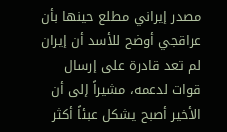مصدر إيراني مطلع حينها بأن عراقجي أوضح للأسد أن إيران لم تعد قادرة على إرسال قوات لدعمه، مشيراً إلى أن الأخير أصبح يشكل عبئاً أكثر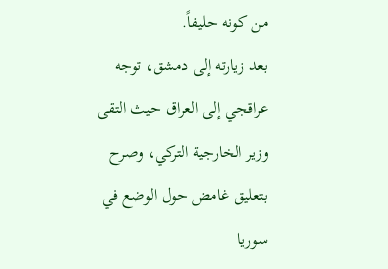من كونه حليفاً.
بعد زيارته إلى دمشق، توجه عراقجي إلى العراق حيث التقى وزير الخارجية التركي، وصرح بتعليق غامض حول الوضع في سوريا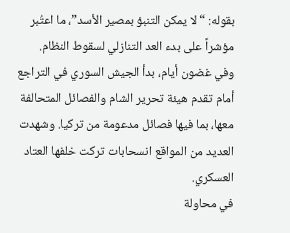بقوله: “لا يمكن التنبؤ بمصير الأسد”، ما اعتُبر مؤشراً على بدء العد التنازلي لسقوط النظام.
وفي غضون أيام، بدأ الجيش السوري في التراجع أمام تقدم هيئة تحرير الشام والفصائل المتحالفة معها، بما فيها فصائل مدعومة من تركيا. وشهدت العديد من المواقع انسحابات تركت خلفها العتاد العسكري.
في محاولة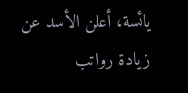يائسة، أعلن الأسد عن زيادة رواتب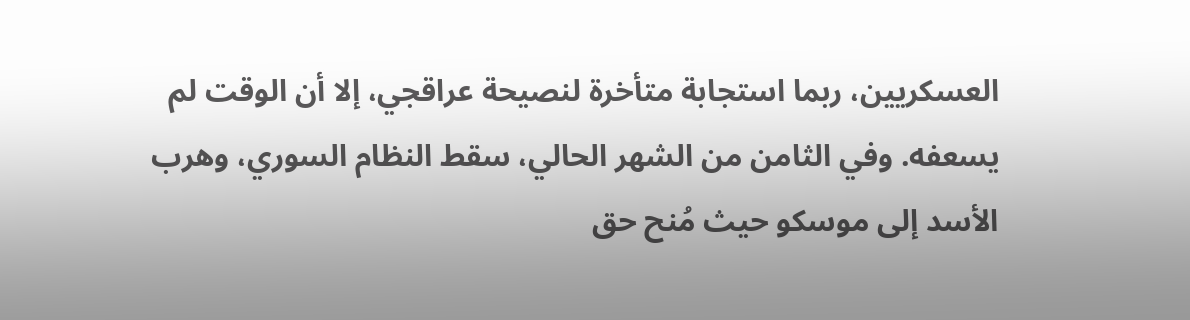العسكريين، ربما استجابة متأخرة لنصيحة عراقجي، إلا أن الوقت لم يسعفه. وفي الثامن من الشهر الحالي، سقط النظام السوري، وهرب الأسد إلى موسكو حيث مُنح حق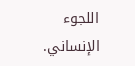اللجوء الإنساني.